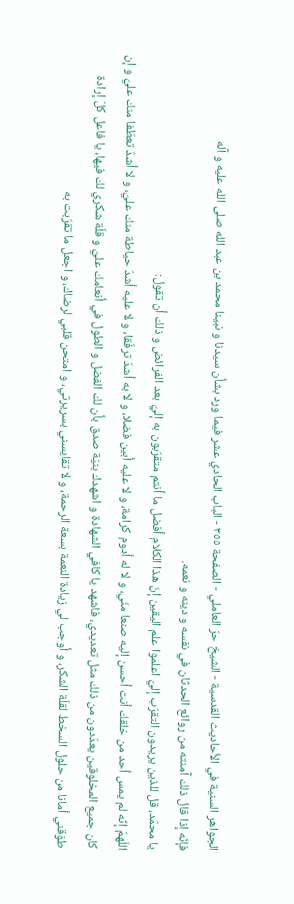الجواهر السنية في الأحاديث القدسية - الشيخ حرّ العاملي - الصفحة ٣٥٥ - الباب الحادي عشر فيما ورد بشأن سيدنا و نبينا محمد بن عبد الله صلى الله عليه و آله
فإنّه إذا قال ذلك آمنته من روائع الحدثان في نفسه و دينه و نعمه.
يا محمّد، قل للذين يريدون التقرّب إليّ اعلموا علم اليقين إنّ هذا الكلام أفضل ما أنتم متقرّبون به إليّ بعد الفرائض و ذلك أن تقول:
اللّهمّ إنّه لم يمس أحد من خلقك أنت أحسن إليه صنعا منّي، و لا له أدوم كرامة، و لا عليه أبين فضلا، و لا به أشدّ ترفّقا، و لا عليه أشدّ حياطة منك عليّ، و لا أشدّ تعطّفا منك عليّ و إن كان جميع المخلوقين يعدّدون من ذلك مثل تعديدي، فاشهد يا كافي الشهادة و اشهدك بنيّة صدق بأن لك الفضل و الطول في أنعامك عليّ و قلّة شكري لك فيها، يا فاعل كلّ إرادة طوّقني أمانا من حلول السخط لقلّة الشكر، و أوجب لي زيادة النعمة بسعة الرحمة، و لا تقايسني بسريرتي، و امتحن قلبي لرضاك، و اجعل ما تقرّبت به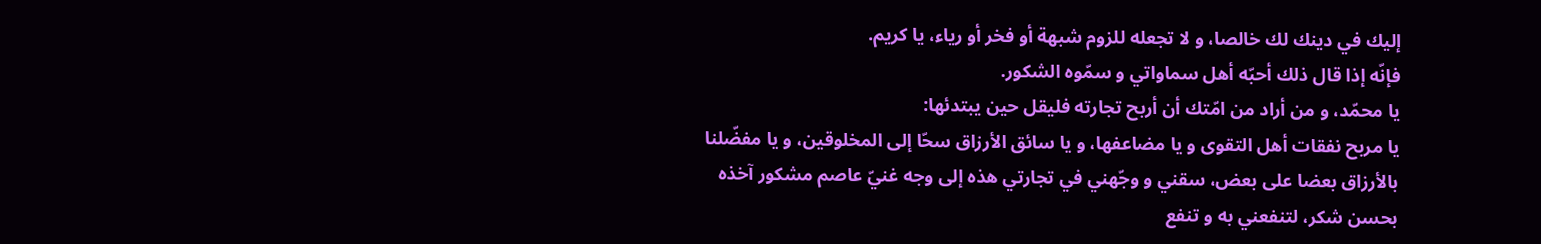إليك في دينك لك خالصا، و لا تجعله للزوم شبهة أو فخر أو رياء، يا كريم.
فإنّه إذا قال ذلك أحبّه أهل سماواتي و سمّوه الشكور.
يا محمّد، و من أراد من امّتك أن أربح تجارته فليقل حين يبتدئها:
يا مربح نفقات أهل التقوى و يا مضاعفها، و يا سائق الأرزاق سحّا إلى المخلوقين، و يا مفضّلنا بالأرزاق بعضا على بعض، سقني و وجّهني في تجارتي هذه إلى وجه غنيّ عاصم مشكور آخذه بحسن شكر، لتنفعني به و تنفع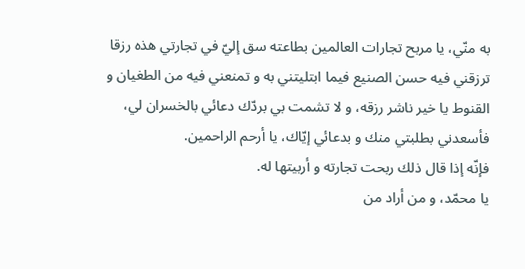به منّي، يا مربح تجارات العالمين بطاعته سق إليّ في تجارتي هذه رزقا ترزقني فيه حسن الصنيع فيما ابتليتني به و تمنعني فيه من الطغيان و القنوط يا خير ناشر رزقه، و لا تشمت بي بردّك دعائي بالخسران لي، فأسعدني بطلبتي منك و بدعائي إيّاك، يا أرحم الراحمين.
فإنّه إذا قال ذلك ربحت تجارته و أربيتها له.
يا محمّد، و من أراد من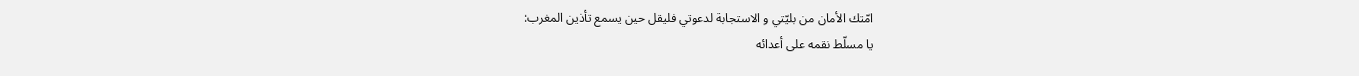امّتك الأمان من بليّتي و الاستجابة لدعوتي فليقل حين يسمع تأذين المغرب:
يا مسلّط نقمه على أعدائه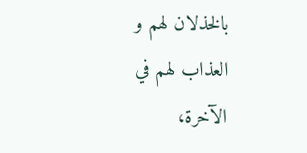بالخذلان لهم و العذاب لهم في الآخرة،